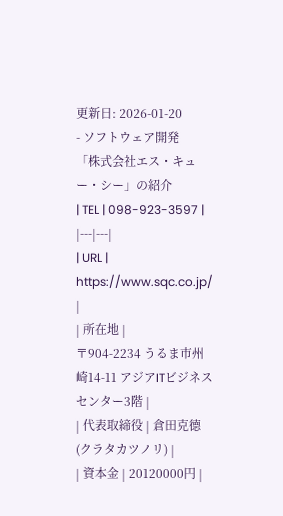更新日: 2026-01-20
- ソフトウェア開発
「株式会社エス・キュー・シー」の紹介
| TEL | 098-923-3597 |
|---|---|
| URL | https://www.sqc.co.jp/ |
| 所在地 |
〒904-2234 うるま市州崎14-11 アジアITビジネスセンター3階 |
| 代表取締役 | 倉田克德(クラタカツノリ) |
| 資本金 | 20120000円 |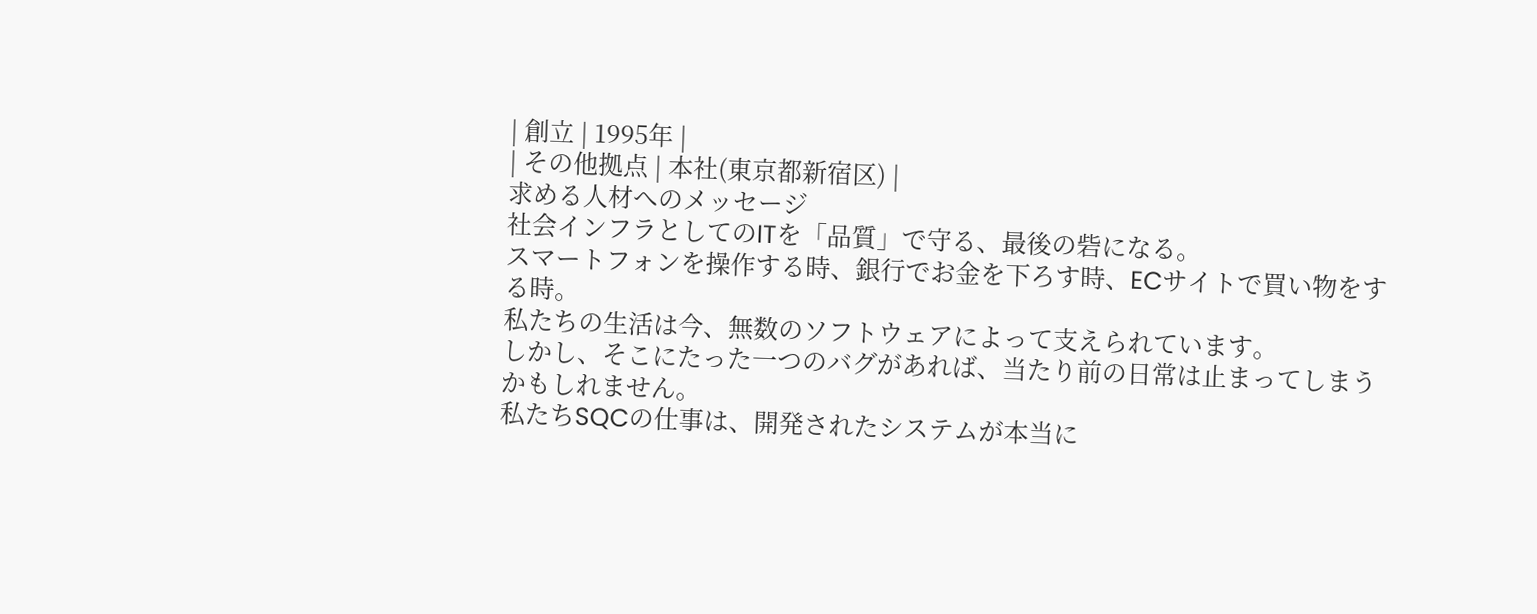| 創立 | 1995年 |
| その他拠点 | 本社(東京都新宿区) |
求める人材へのメッセージ
社会インフラとしてのITを「品質」で守る、最後の砦になる。
スマートフォンを操作する時、銀行でお金を下ろす時、ECサイトで買い物をする時。
私たちの生活は今、無数のソフトウェアによって支えられています。
しかし、そこにたった一つのバグがあれば、当たり前の日常は止まってしまうかもしれません。
私たちSQCの仕事は、開発されたシステムが本当に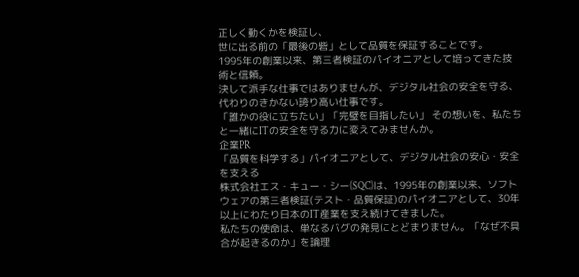正しく動くかを検証し、
世に出る前の「最後の砦」として品質を保証することです。
1995年の創業以来、第三者検証のパイオニアとして培ってきた技術と信頼。
決して派手な仕事ではありませんが、デジタル社会の安全を守る、代わりのきかない誇り高い仕事です。
「誰かの役に立ちたい」「完璧を目指したい」 その想いを、私たちと一緒にITの安全を守る力に変えてみませんか。
企業PR
「品質を科学する」パイオニアとして、デジタル社会の安心・安全を支える
株式会社エス・キュー・シー(SQC)は、1995年の創業以来、ソフトウェアの第三者検証(テスト・品質保証)のパイオニアとして、30年以上にわたり日本のIT産業を支え続けてきました。
私たちの使命は、単なるバグの発見にとどまりません。「なぜ不具合が起きるのか」を論理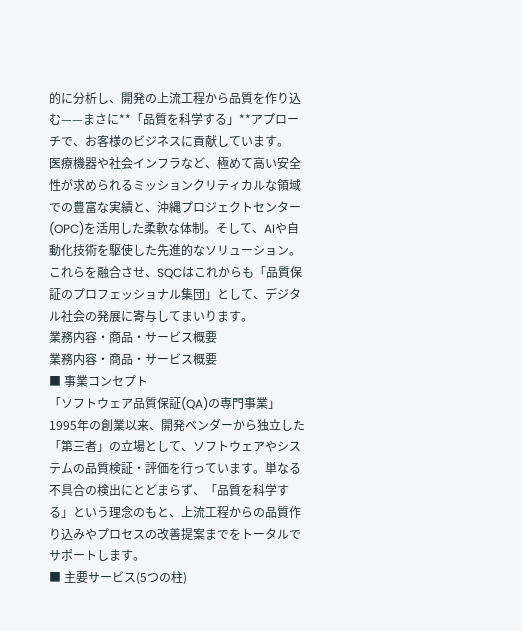的に分析し、開発の上流工程から品質を作り込む——まさに**「品質を科学する」**アプローチで、お客様のビジネスに貢献しています。
医療機器や社会インフラなど、極めて高い安全性が求められるミッションクリティカルな領域での豊富な実績と、沖縄プロジェクトセンター(OPC)を活用した柔軟な体制。そして、AIや自動化技術を駆使した先進的なソリューション。
これらを融合させ、SQCはこれからも「品質保証のプロフェッショナル集団」として、デジタル社会の発展に寄与してまいります。
業務内容・商品・サービス概要
業務内容・商品・サービス概要
■ 事業コンセプト
「ソフトウェア品質保証(QA)の専門事業」 1995年の創業以来、開発ベンダーから独立した「第三者」の立場として、ソフトウェアやシステムの品質検証・評価を行っています。単なる不具合の検出にとどまらず、「品質を科学する」という理念のもと、上流工程からの品質作り込みやプロセスの改善提案までをトータルでサポートします。
■ 主要サービス(5つの柱)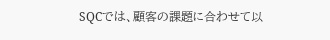SQCでは、顧客の課題に合わせて以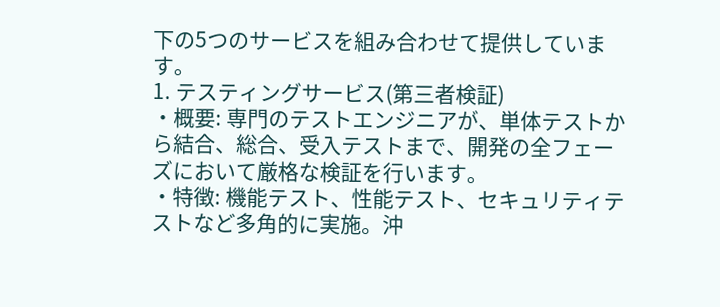下の5つのサービスを組み合わせて提供しています。
1. テスティングサービス(第三者検証)
・概要: 専門のテストエンジニアが、単体テストから結合、総合、受入テストまで、開発の全フェーズにおいて厳格な検証を行います。
・特徴: 機能テスト、性能テスト、セキュリティテストなど多角的に実施。沖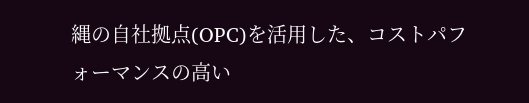縄の自社拠点(OPC)を活用した、コストパフォーマンスの高い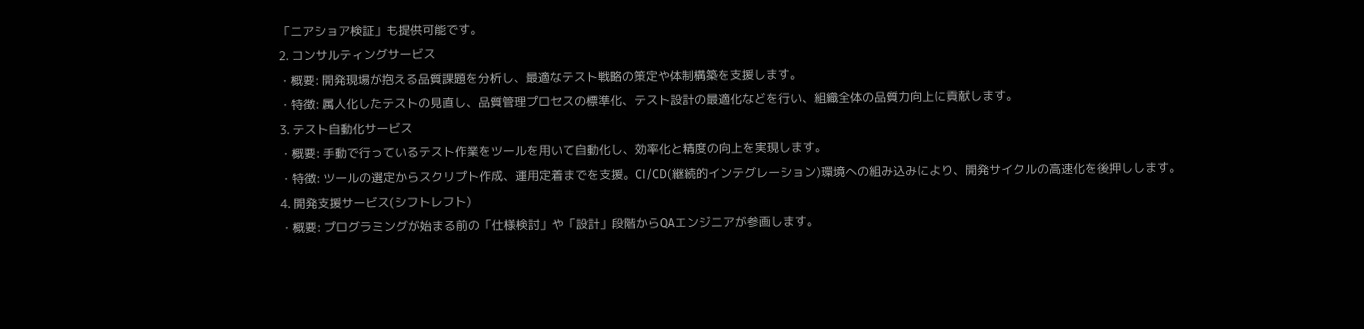「ニアショア検証」も提供可能です。
2. コンサルティングサービス
・概要: 開発現場が抱える品質課題を分析し、最適なテスト戦略の策定や体制構築を支援します。
・特徴: 属人化したテストの見直し、品質管理プロセスの標準化、テスト設計の最適化などを行い、組織全体の品質力向上に貢献します。
3. テスト自動化サービス
・概要: 手動で行っているテスト作業をツールを用いて自動化し、効率化と精度の向上を実現します。
・特徴: ツールの選定からスクリプト作成、運用定着までを支援。CI/CD(継続的インテグレーション)環境への組み込みにより、開発サイクルの高速化を後押しします。
4. 開発支援サービス(シフトレフト)
・概要: プログラミングが始まる前の「仕様検討」や「設計」段階からQAエンジニアが参画します。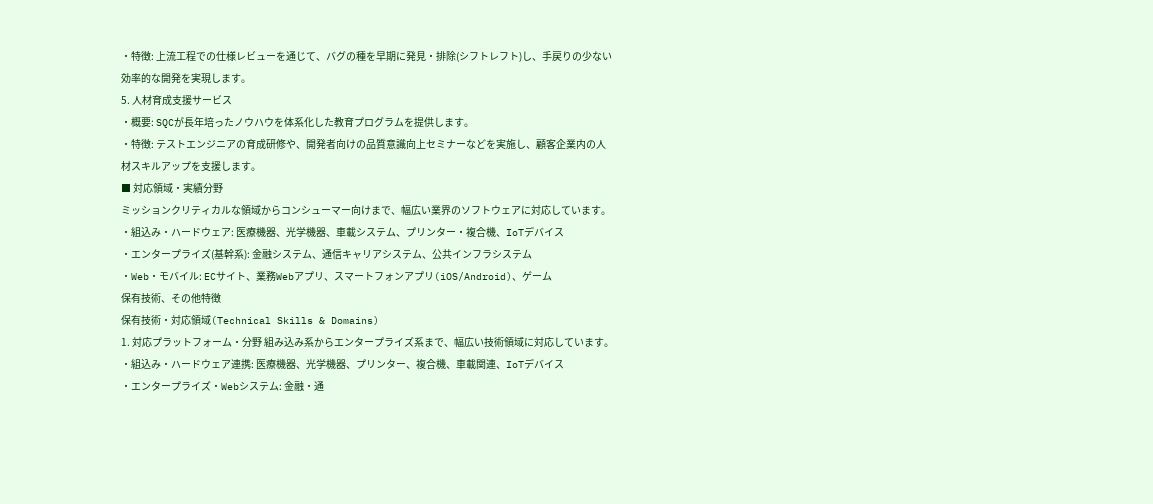・特徴: 上流工程での仕様レビューを通じて、バグの種を早期に発見・排除(シフトレフト)し、手戻りの少ない効率的な開発を実現します。
5. 人材育成支援サービス
・概要: SQCが長年培ったノウハウを体系化した教育プログラムを提供します。
・特徴: テストエンジニアの育成研修や、開発者向けの品質意識向上セミナーなどを実施し、顧客企業内の人材スキルアップを支援します。
■ 対応領域・実績分野
ミッションクリティカルな領域からコンシューマー向けまで、幅広い業界のソフトウェアに対応しています。
・組込み・ハードウェア: 医療機器、光学機器、車載システム、プリンター・複合機、IoTデバイス
・エンタープライズ(基幹系): 金融システム、通信キャリアシステム、公共インフラシステム
・Web・モバイル: ECサイト、業務Webアプリ、スマートフォンアプリ(iOS/Android)、ゲーム
保有技術、その他特徴
保有技術・対応領域(Technical Skills & Domains)
1. 対応プラットフォーム・分野 組み込み系からエンタープライズ系まで、幅広い技術領域に対応しています。
・組込み・ハードウェア連携: 医療機器、光学機器、プリンター、複合機、車載関連、IoTデバイス
・エンタープライズ・Webシステム: 金融・通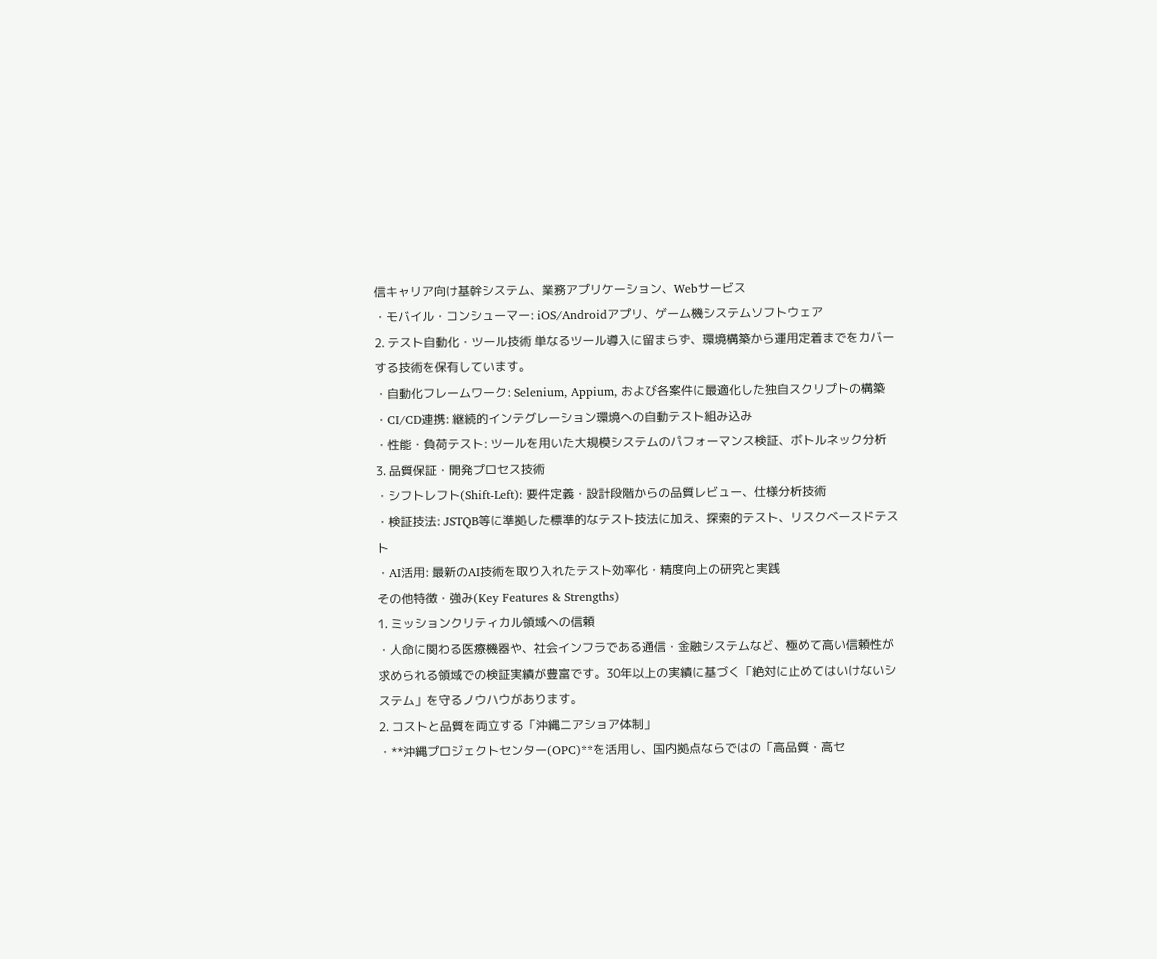信キャリア向け基幹システム、業務アプリケーション、Webサービス
・モバイル・コンシューマー: iOS/Androidアプリ、ゲーム機システムソフトウェア
2. テスト自動化・ツール技術 単なるツール導入に留まらず、環境構築から運用定着までをカバーする技術を保有しています。
・自動化フレームワーク: Selenium, Appium, および各案件に最適化した独自スクリプトの構築
・CI/CD連携: 継続的インテグレーション環境への自動テスト組み込み
・性能・負荷テスト: ツールを用いた大規模システムのパフォーマンス検証、ボトルネック分析
3. 品質保証・開発プロセス技術
・シフトレフト(Shift-Left): 要件定義・設計段階からの品質レビュー、仕様分析技術
・検証技法: JSTQB等に準拠した標準的なテスト技法に加え、探索的テスト、リスクベースドテスト
・AI活用: 最新のAI技術を取り入れたテスト効率化・精度向上の研究と実践
その他特徴・強み(Key Features & Strengths)
1. ミッションクリティカル領域への信頼
・人命に関わる医療機器や、社会インフラである通信・金融システムなど、極めて高い信頼性が求められる領域での検証実績が豊富です。30年以上の実績に基づく「絶対に止めてはいけないシステム」を守るノウハウがあります。
2. コストと品質を両立する「沖縄ニアショア体制」
・**沖縄プロジェクトセンター(OPC)**を活用し、国内拠点ならではの「高品質・高セ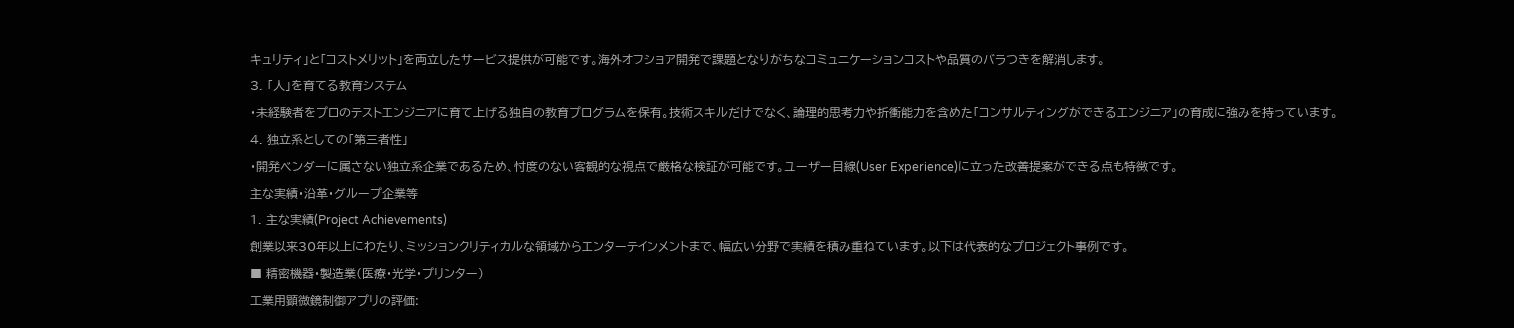キュリティ」と「コストメリット」を両立したサービス提供が可能です。海外オフショア開発で課題となりがちなコミュニケーションコストや品質のバラつきを解消します。
3. 「人」を育てる教育システム
・未経験者をプロのテストエンジニアに育て上げる独自の教育プログラムを保有。技術スキルだけでなく、論理的思考力や折衝能力を含めた「コンサルティングができるエンジニア」の育成に強みを持っています。
4. 独立系としての「第三者性」
・開発ベンダーに属さない独立系企業であるため、忖度のない客観的な視点で厳格な検証が可能です。ユーザー目線(User Experience)に立った改善提案ができる点も特徴です。
主な実績・沿革・グループ企業等
1. 主な実績(Project Achievements)
創業以来30年以上にわたり、ミッションクリティカルな領域からエンターテインメントまで、幅広い分野で実績を積み重ねています。以下は代表的なプロジェクト事例です。
■ 精密機器・製造業(医療・光学・プリンター)
工業用顕微鏡制御アプリの評価: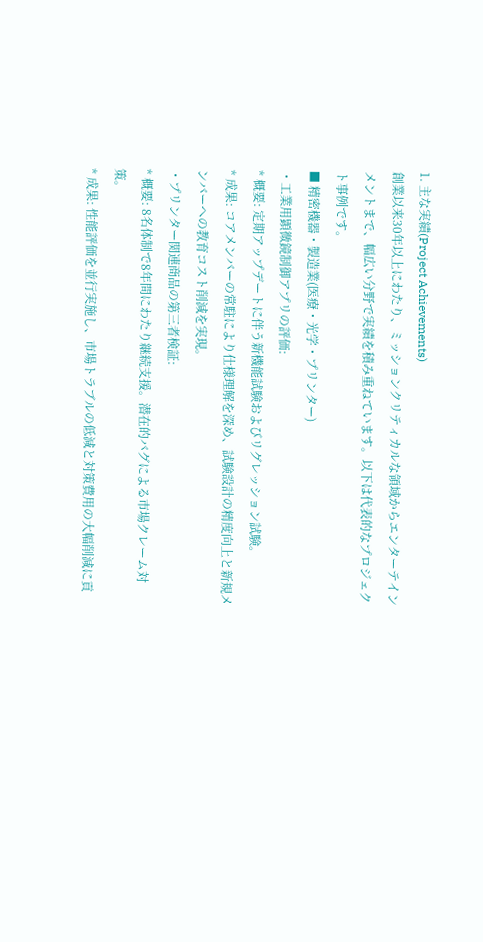1. 主な実績(Project Achievements)
創業以来30年以上にわたり、ミッションクリティカルな領域からエンターテインメントまで、幅広い分野で実績を積み重ねています。以下は代表的なプロジェクト事例です。
■ 精密機器・製造業(医療・光学・プリンター)
・工業用顕微鏡制御アプリの評価:
* 概要: 定期アップデートに伴う新機能試験およびリグレッション試験。
* 成果: コアメンバーの常駐により仕様理解を深め、試験設計の精度向上と新規メンバーへの教育コスト削減を実現。
・プリンター関連商品の第三者検証:
* 概要: 8名体制で8年間にわたり継続支援。潜在的バグによる市場クレーム対策。
* 成果: 性能評価を並行実施し、市場トラブルの低減と対策費用の大幅削減に貢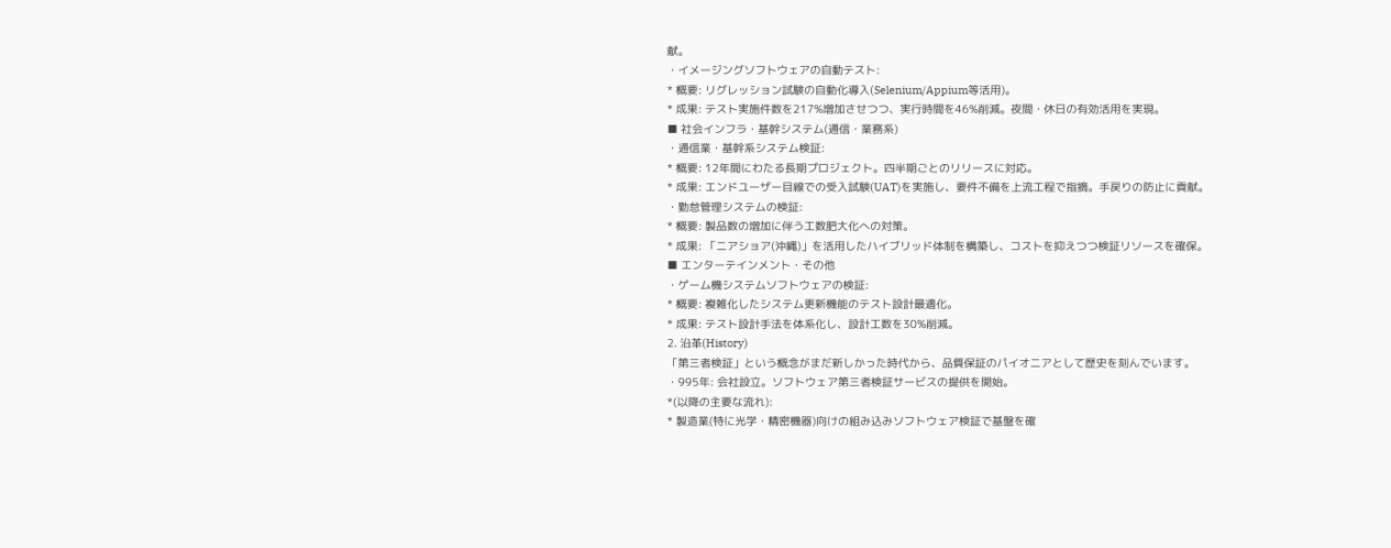献。
・イメージングソフトウェアの自動テスト:
* 概要: リグレッション試験の自動化導入(Selenium/Appium等活用)。
* 成果: テスト実施件数を217%増加させつつ、実行時間を46%削減。夜間・休日の有効活用を実現。
■ 社会インフラ・基幹システム(通信・業務系)
・通信業・基幹系システム検証:
* 概要: 12年間にわたる長期プロジェクト。四半期ごとのリリースに対応。
* 成果: エンドユーザー目線での受入試験(UAT)を実施し、要件不備を上流工程で指摘。手戻りの防止に貢献。
・勤怠管理システムの検証:
* 概要: 製品数の増加に伴う工数肥大化への対策。
* 成果: 「ニアショア(沖縄)」を活用したハイブリッド体制を構築し、コストを抑えつつ検証リソースを確保。
■ エンターテインメント・その他
・ゲーム機システムソフトウェアの検証:
* 概要: 複雑化したシステム更新機能のテスト設計最適化。
* 成果: テスト設計手法を体系化し、設計工数を30%削減。
2. 沿革(History)
「第三者検証」という概念がまだ新しかった時代から、品質保証のパイオニアとして歴史を刻んでいます。
・995年: 会社設立。ソフトウェア第三者検証サービスの提供を開始。
*(以降の主要な流れ):
* 製造業(特に光学・精密機器)向けの組み込みソフトウェア検証で基盤を確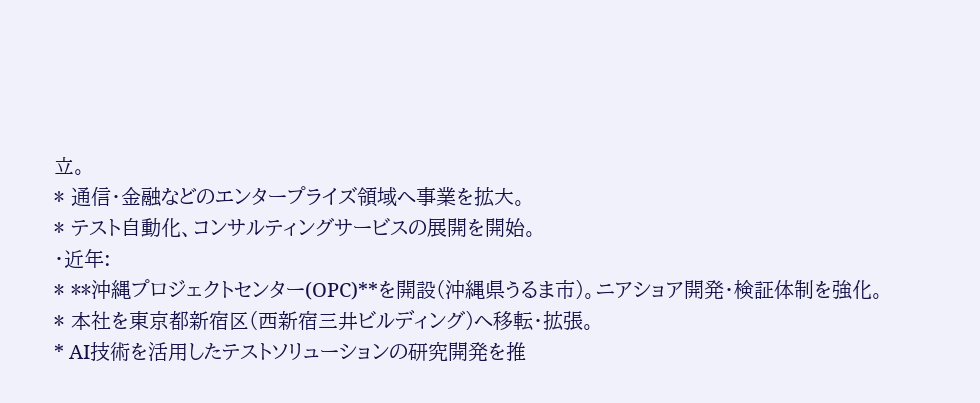立。
* 通信・金融などのエンタープライズ領域へ事業を拡大。
* テスト自動化、コンサルティングサービスの展開を開始。
・近年:
* **沖縄プロジェクトセンター(OPC)**を開設(沖縄県うるま市)。ニアショア開発・検証体制を強化。
* 本社を東京都新宿区(西新宿三井ビルディング)へ移転・拡張。
* AI技術を活用したテストソリューションの研究開発を推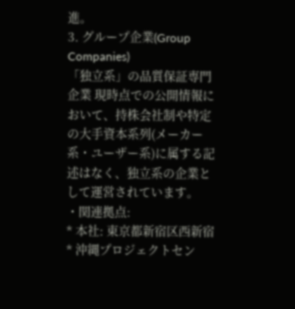進。
3. グループ企業(Group Companies)
「独立系」の品質保証専門企業 現時点での公開情報において、持株会社制や特定の大手資本系列(メーカー系・ユーザー系)に属する記述はなく、独立系の企業として運営されています。
・関連拠点:
* 本社: 東京都新宿区西新宿
* 沖縄プロジェクトセン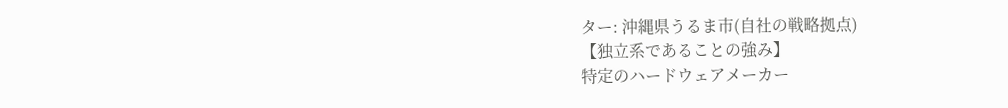ター: 沖縄県うるま市(自社の戦略拠点)
【独立系であることの強み】
特定のハードウェアメーカー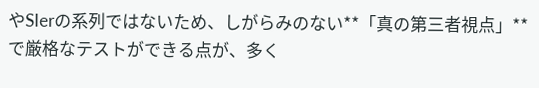やSIerの系列ではないため、しがらみのない**「真の第三者視点」**で厳格なテストができる点が、多く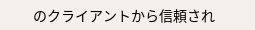のクライアントから信頼され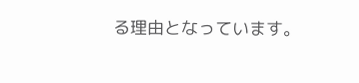る理由となっています。